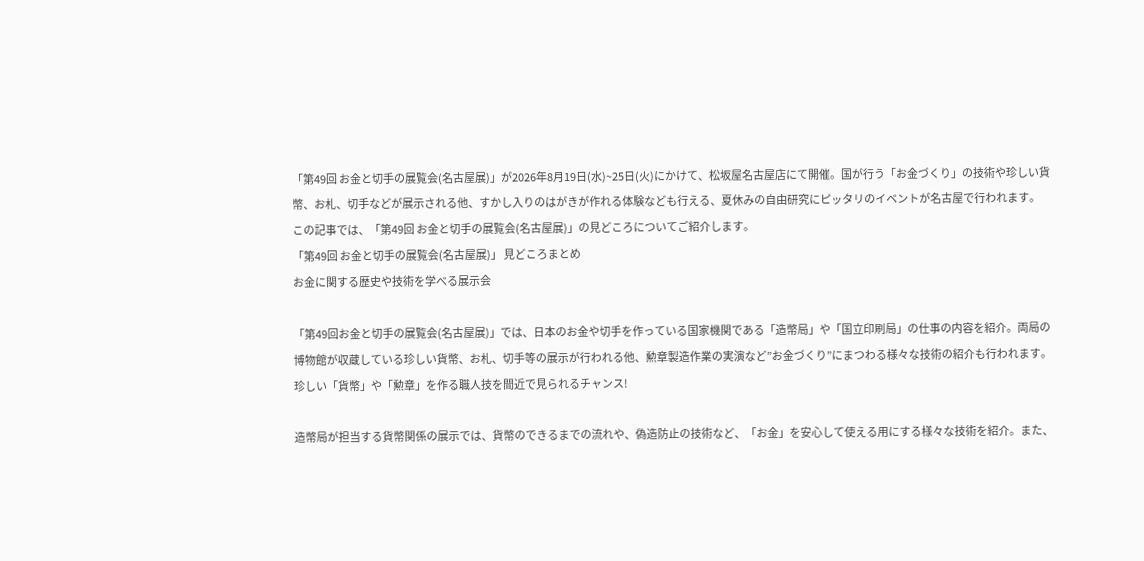「第49回 お金と切手の展覧会(名古屋展)」が2026年8月19日(水)~25日(火)にかけて、松坂屋名古屋店にて開催。国が行う「お金づくり」の技術や珍しい貨幣、お札、切手などが展示される他、すかし入りのはがきが作れる体験なども行える、夏休みの自由研究にピッタリのイベントが名古屋で行われます。
この記事では、「第49回 お金と切手の展覧会(名古屋展)」の見どころについてご紹介します。
「第49回 お金と切手の展覧会(名古屋展)」 見どころまとめ
お金に関する歴史や技術を学べる展示会

「第49回お金と切手の展覧会(名古屋展)」では、日本のお金や切手を作っている国家機関である「造幣局」や「国立印刷局」の仕事の内容を紹介。両局の博物館が収蔵している珍しい貨幣、お札、切手等の展示が行われる他、勲章製造作業の実演など”お金づくり”にまつわる様々な技術の紹介も行われます。
珍しい「貨幣」や「勲章」を作る職人技を間近で見られるチャンス!

造幣局が担当する貨幣関係の展示では、貨幣のできるまでの流れや、偽造防止の技術など、「お金」を安心して使える用にする様々な技術を紹介。また、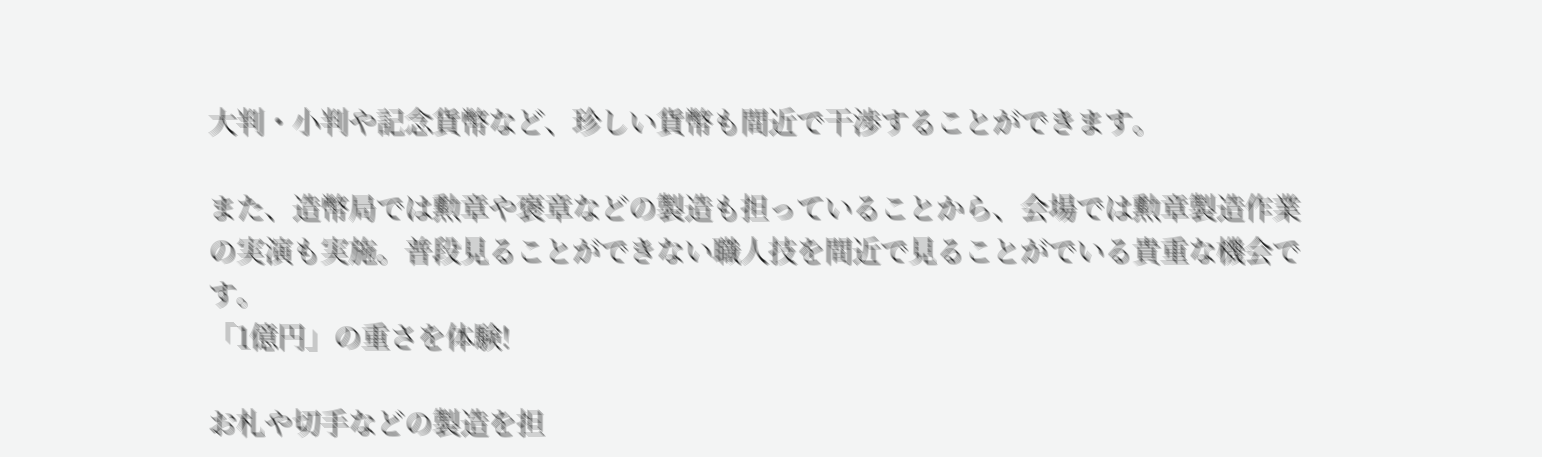大判・小判や記念貨幣など、珍しい貨幣も間近で干渉することができます。

また、造幣局では勲章や褒章などの製造も担っていることから、会場では勲章製造作業の実演も実施。普段見ることができない職人技を間近で見ることがでいる貴重な機会です。
「1億円」の重さを体験!

お札や切手などの製造を担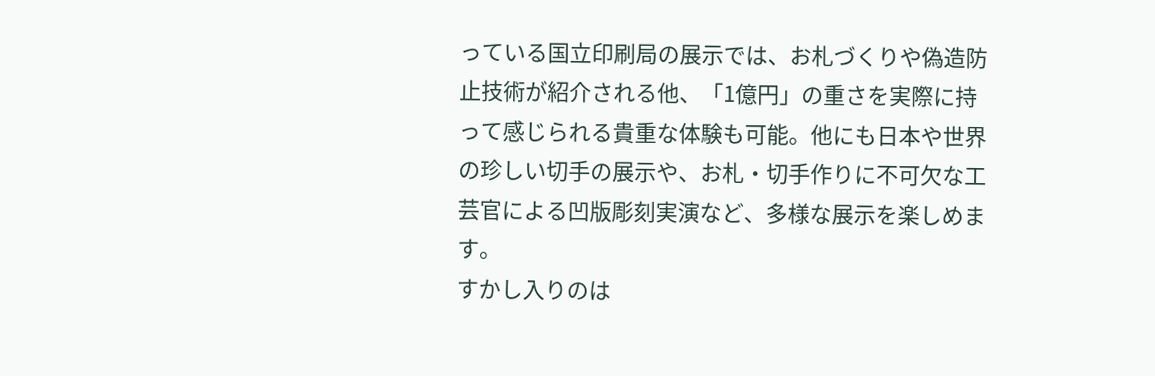っている国立印刷局の展示では、お札づくりや偽造防止技術が紹介される他、「1億円」の重さを実際に持って感じられる貴重な体験も可能。他にも日本や世界の珍しい切手の展示や、お札・切手作りに不可欠な工芸官による凹版彫刻実演など、多様な展示を楽しめます。
すかし入りのは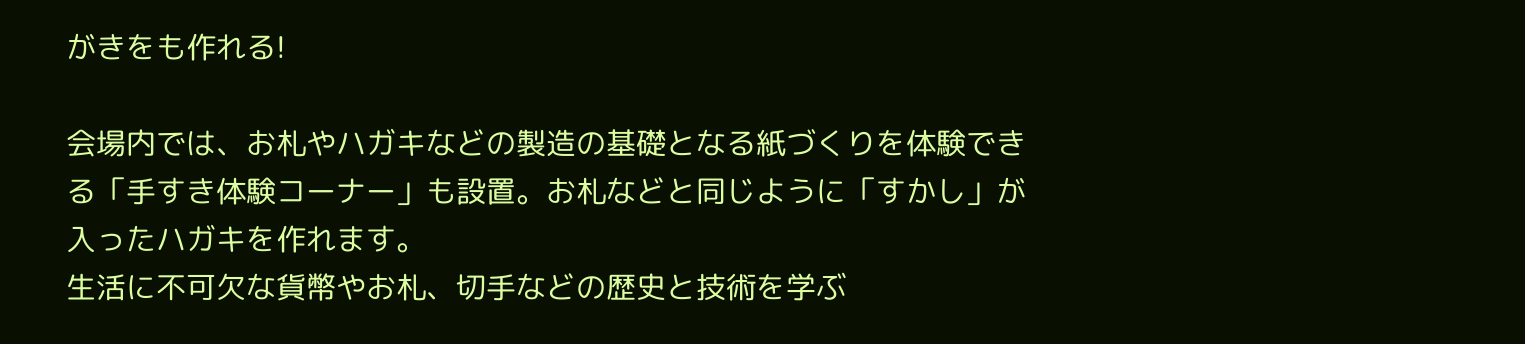がきをも作れる!

会場内では、お札やハガキなどの製造の基礎となる紙づくりを体験できる「手すき体験コーナー」も設置。お札などと同じように「すかし」が入ったハガキを作れます。
生活に不可欠な貨幣やお札、切手などの歴史と技術を学ぶ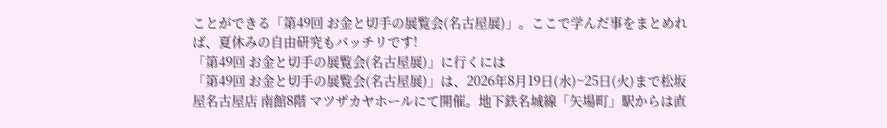ことができる「第49回 お金と切手の展覧会(名古屋展)」。ここで学んだ事をまとめれば、夏休みの自由研究もバッチリです!
「第49回 お金と切手の展覧会(名古屋展)」に行くには
「第49回 お金と切手の展覧会(名古屋展)」は、2026年8月19日(水)~25日(火)まで松坂屋名古屋店 南館8階 マツザカヤホールにて開催。地下鉄名城線「矢場町」駅からは直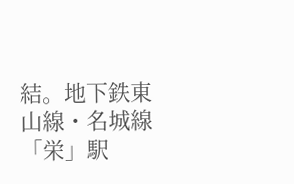結。地下鉄東山線・名城線「栄」駅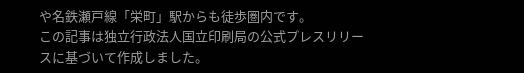や名鉄瀬戸線「栄町」駅からも徒歩圏内です。
この記事は独立行政法人国立印刷局の公式プレスリリースに基づいて作成しました。